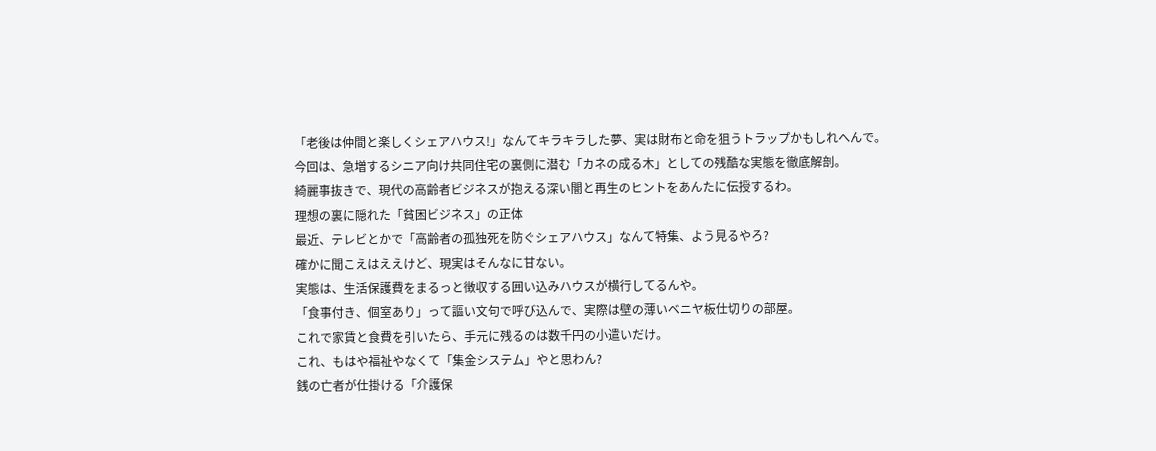「老後は仲間と楽しくシェアハウス!」なんてキラキラした夢、実は財布と命を狙うトラップかもしれへんで。
今回は、急増するシニア向け共同住宅の裏側に潜む「カネの成る木」としての残酷な実態を徹底解剖。
綺麗事抜きで、現代の高齢者ビジネスが抱える深い闇と再生のヒントをあんたに伝授するわ。
理想の裏に隠れた「貧困ビジネス」の正体
最近、テレビとかで「高齢者の孤独死を防ぐシェアハウス」なんて特集、よう見るやろ?
確かに聞こえはええけど、現実はそんなに甘ない。
実態は、生活保護費をまるっと徴収する囲い込みハウスが横行してるんや。
「食事付き、個室あり」って謳い文句で呼び込んで、実際は壁の薄いベニヤ板仕切りの部屋。
これで家賃と食費を引いたら、手元に残るのは数千円の小遣いだけ。
これ、もはや福祉やなくて「集金システム」やと思わん?
銭の亡者が仕掛ける「介護保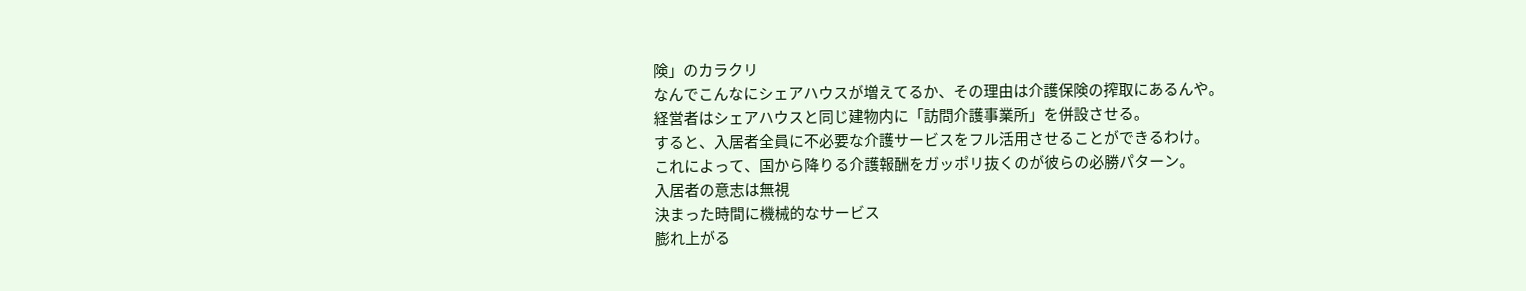険」のカラクリ
なんでこんなにシェアハウスが増えてるか、その理由は介護保険の搾取にあるんや。
経営者はシェアハウスと同じ建物内に「訪問介護事業所」を併設させる。
すると、入居者全員に不必要な介護サービスをフル活用させることができるわけ。
これによって、国から降りる介護報酬をガッポリ抜くのが彼らの必勝パターン。
入居者の意志は無視
決まった時間に機械的なサービス
膨れ上がる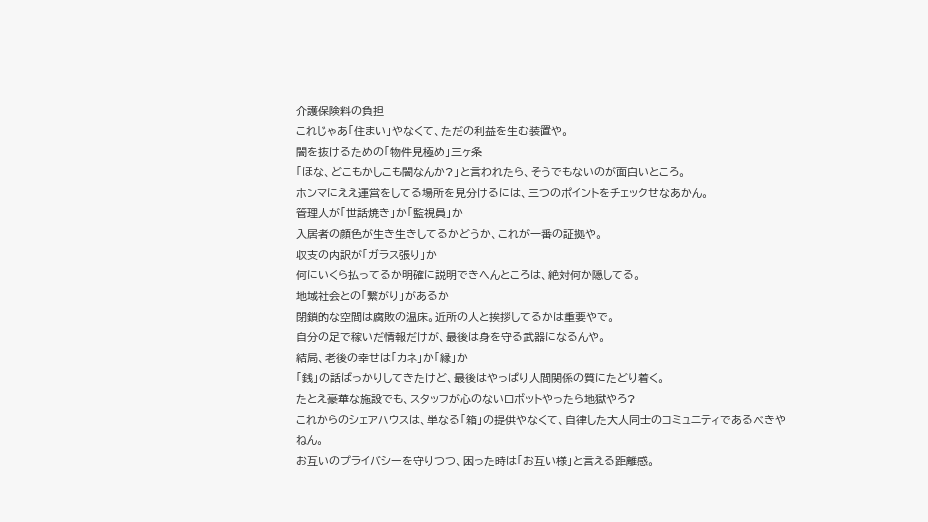介護保険料の負担
これじゃあ「住まい」やなくて、ただの利益を生む装置や。
闇を抜けるための「物件見極め」三ヶ条
「ほな、どこもかしこも闇なんか?」と言われたら、そうでもないのが面白いところ。
ホンマにええ運営をしてる場所を見分けるには、三つのポイントをチェックせなあかん。
管理人が「世話焼き」か「監視員」か
入居者の顔色が生き生きしてるかどうか、これが一番の証拠や。
収支の内訳が「ガラス張り」か
何にいくら払ってるか明確に説明できへんところは、絶対何か隠してる。
地域社会との「繋がり」があるか
閉鎖的な空間は腐敗の温床。近所の人と挨拶してるかは重要やで。
自分の足で稼いだ情報だけが、最後は身を守る武器になるんや。
結局、老後の幸せは「カネ」か「縁」か
「銭」の話ばっかりしてきたけど、最後はやっぱり人間関係の質にたどり着く。
たとえ豪華な施設でも、スタッフが心のないロボットやったら地獄やろ?
これからのシェアハウスは、単なる「箱」の提供やなくて、自律した大人同士のコミュニティであるべきやねん。
お互いのプライバシーを守りつつ、困った時は「お互い様」と言える距離感。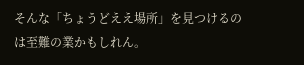そんな「ちょうどええ場所」を見つけるのは至難の業かもしれん。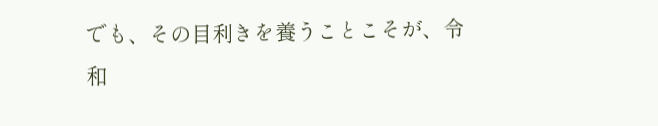でも、その目利きを養うことこそが、令和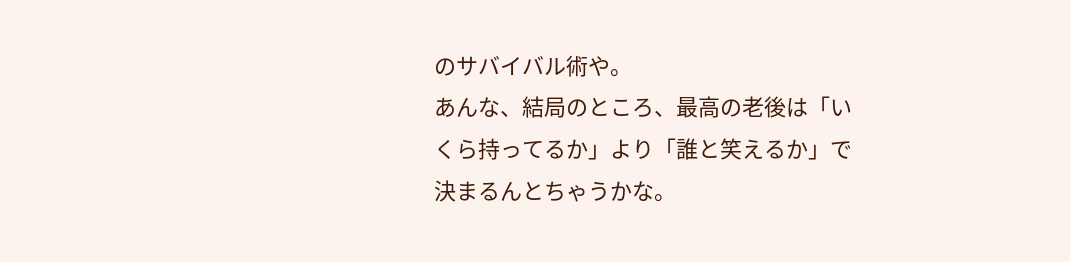のサバイバル術や。
あんな、結局のところ、最高の老後は「いくら持ってるか」より「誰と笑えるか」で決まるんとちゃうかな。